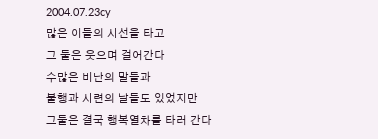2004.07.23cy
많은 이들의 시선을 타고
그 둘은 웃으며 걸어간다
수많은 비난의 말들과
불행과 시련의 날들도 있었지만
그둘은 결국 행복열차를 타러 간다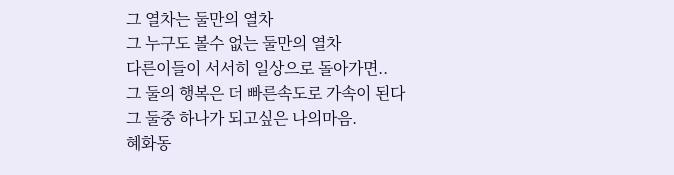그 열차는 둘만의 열차
그 누구도 볼수 없는 둘만의 열차
다른이들이 서서히 일상으로 돌아가면..
그 둘의 행복은 더 빠른속도로 가속이 된다
그 둘중 하나가 되고싶은 나의마음.
혜화동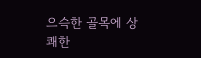으슥한 골목에 상쾌한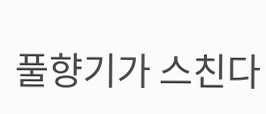풀향기가 스친다